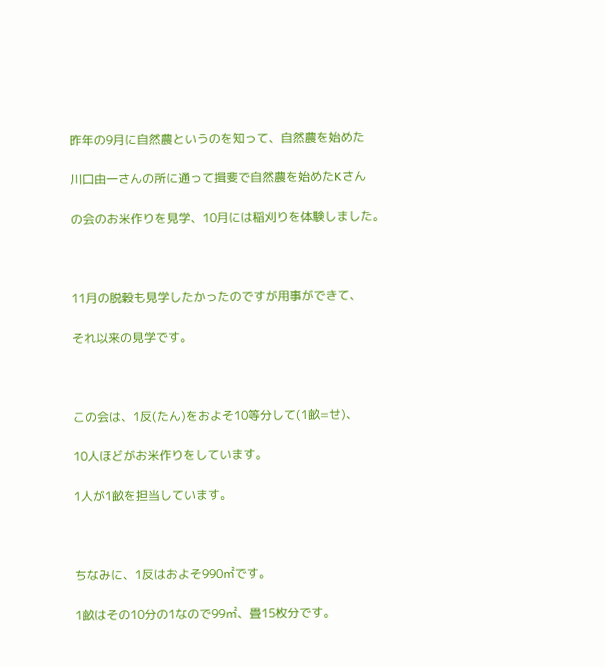昨年の9月に自然農というのを知って、自然農を始めた

川口由一さんの所に通って揖斐で自然農を始めたKさん

の会のお米作りを見学、10月には稲刈りを体験しました。



11月の脱穀も見学したかったのですが用事ができて、

それ以来の見学です。



この会は、1反(たん)をおよそ10等分して(1畝=せ)、

10人ほどがお米作りをしています。

1人が1畝を担当しています。



ちなみに、1反はおよそ990㎡です。

1畝はその10分の1なので99㎡、畳15枚分です。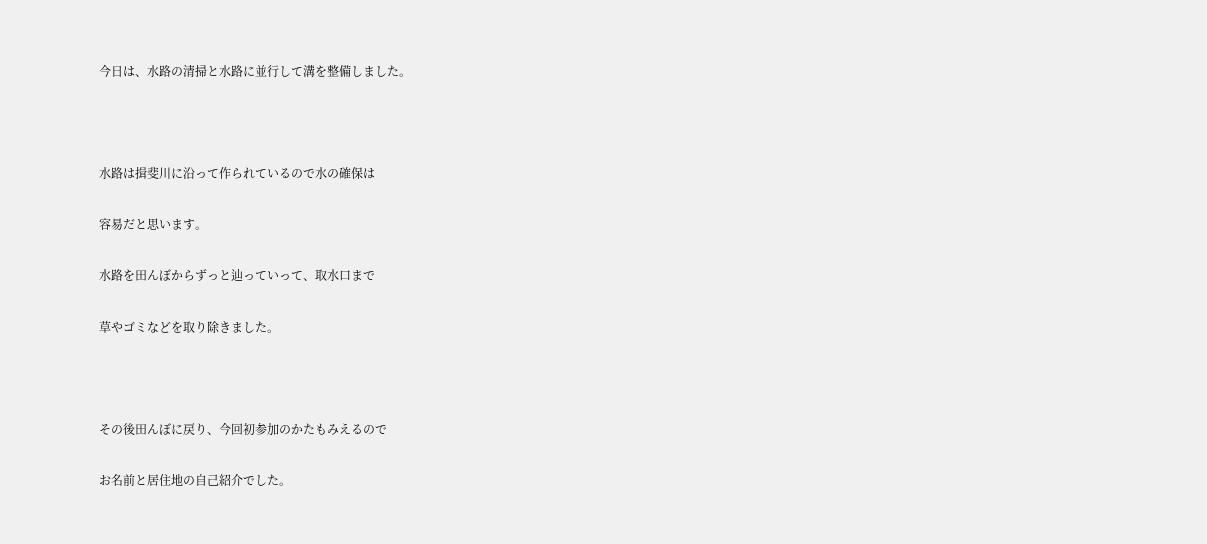今日は、水路の清掃と水路に並行して溝を整備しました。



水路は揖斐川に沿って作られているので水の確保は

容易だと思います。

水路を田んぼからずっと辿っていって、取水口まで

草やゴミなどを取り除きました。



その後田んぼに戻り、今回初参加のかたもみえるので

お名前と居住地の自己紹介でした。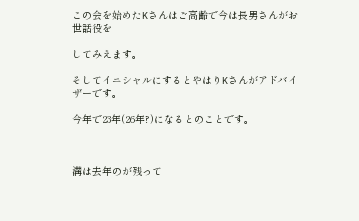この会を始めたKさんはご高齢で今は長男さんがお世話役を

してみえます。

そしてイニシャルにするとやはりKさんがアドバイザーです。

今年で23年(26年?)になるとのことです。



溝は去年のが残って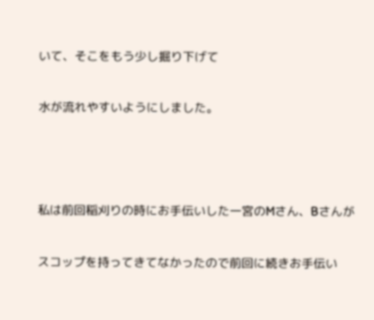いて、そこをもう少し掘り下げて

水が流れやすいようにしました。



私は前回稲刈りの時にお手伝いした一宮のMさん、Bさんが

スコップを持ってきてなかったので前回に続きお手伝い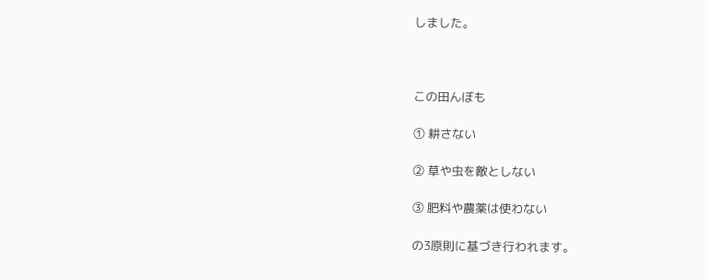しました。



この田んぼも

① 耕さない

② 草や虫を敵としない

③ 肥料や農薬は使わない

の3原則に基づき行われます。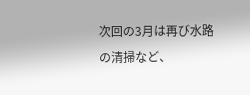次回の3月は再び水路の清掃など、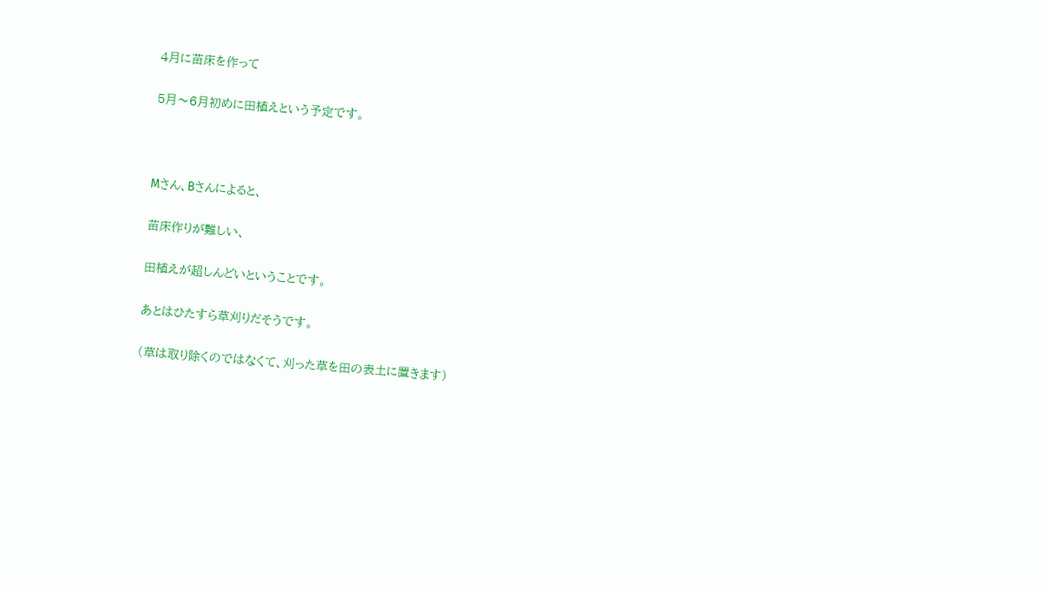4月に苗床を作って

5月〜6月初めに田植えという予定です。



Mさん、Bさんによると、

苗床作りが難しい、

田植えが超しんどいということです。

あとはひたすら草刈りだそうです。

(草は取り除くのではなくて、刈った草を田の表土に置きます)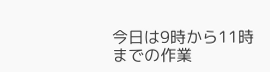今日は9時から11時までの作業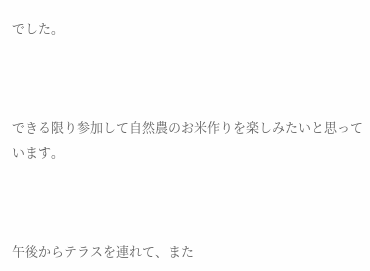でした。



できる限り参加して自然農のお米作りを楽しみたいと思っています。



午後からテラスを連れて、また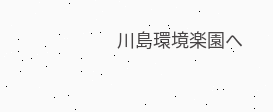川島環境楽園へ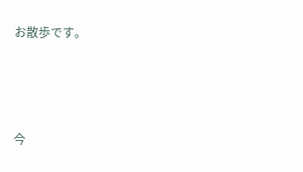お散歩です。



今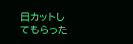日カットしてもらった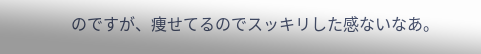のですが、痩せてるのでスッキリした感ないなあ。